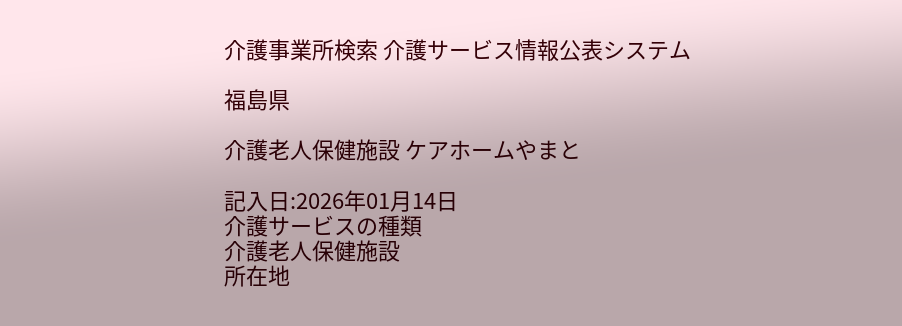介護事業所検索 介護サービス情報公表システム

福島県

介護老人保健施設 ケアホームやまと

記入日:2026年01月14日
介護サービスの種類
介護老人保健施設
所在地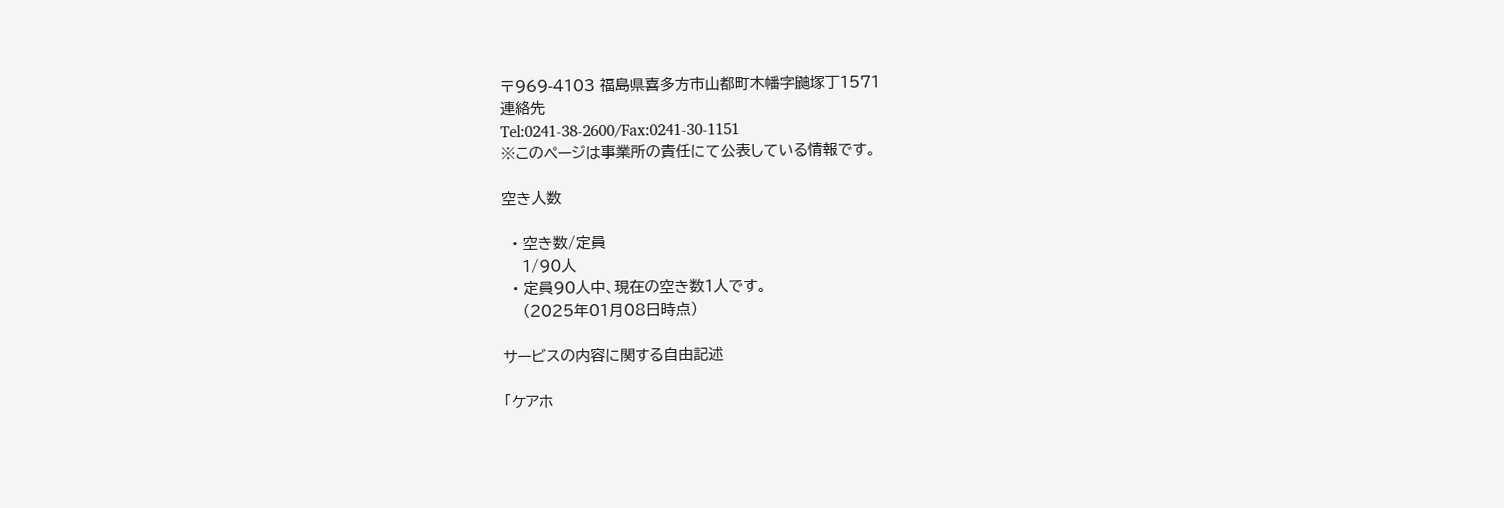〒969-4103 福島県喜多方市山都町木幡字鼬塚丁1571
連絡先
Tel:0241-38-2600/Fax:0241-30-1151
※このページは事業所の責任にて公表している情報です。

空き人数

  • 空き数/定員
    1/90人
  • 定員90人中、現在の空き数1人です。
    (2025年01月08日時点)

サービスの内容に関する自由記述

「ケアホ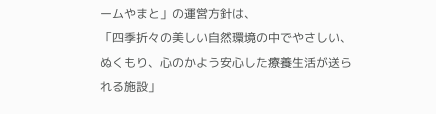ームやまと」の運営方針は、
「四季折々の美しい自然環境の中でやさしい、ぬくもり、心のかよう安心した療養生活が送られる施設」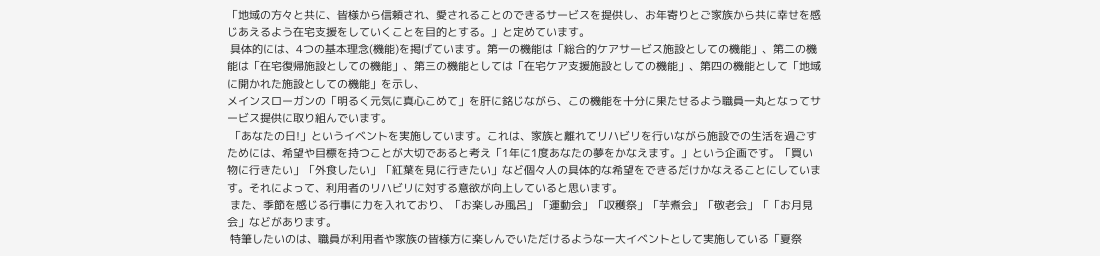「地域の方々と共に、皆様から信頼され、愛されることのできるサービスを提供し、お年寄りとご家族から共に幸せを感じあえるよう在宅支援をしていくことを目的とする。」と定めています。
 具体的には、4つの基本理念(機能)を掲げています。第一の機能は「総合的ケアサービス施設としての機能」、第二の機能は「在宅復帰施設としての機能」、第三の機能としては「在宅ケア支援施設としての機能」、第四の機能として「地域に開かれた施設としての機能」を示し、
メインスローガンの「明るく元気に真心こめて」を肝に銘じながら、この機能を十分に果たせるよう職員一丸となってサービス提供に取り組んでいます。
 「あなたの日!」というイベントを実施しています。これは、家族と離れてリハビリを行いながら施設での生活を過ごすためには、希望や目標を持つことが大切であると考え「1年に1度あなたの夢をかなえます。」という企画です。「買い物に行きたい」「外食したい」「紅葉を見に行きたい」など個々人の具体的な希望をできるだけかなえることにしています。それによって、利用者のリハビリに対する意欲が向上していると思います。
 また、季節を感じる行事に力を入れており、「お楽しみ風呂」「運動会」「収穫祭」「芋煮会」「敬老会」「「お月見会」などがあります。
 特筆したいのは、職員が利用者や家族の皆様方に楽しんでいただけるような一大イベントとして実施している「夏祭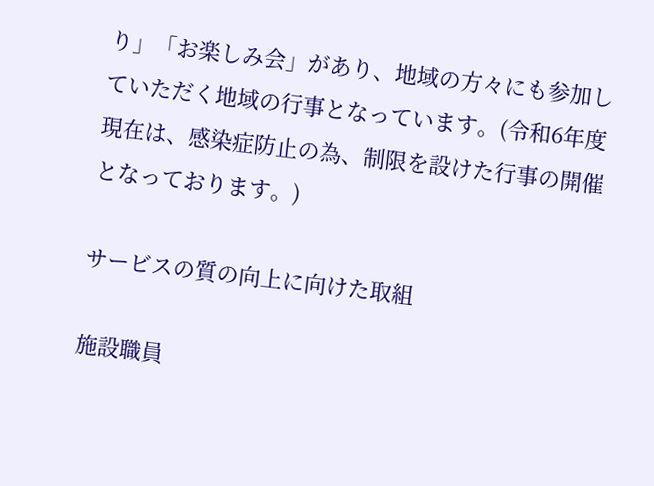り」「お楽しみ会」があり、地域の方々にも参加していただく地域の行事となっています。(令和6年度現在は、感染症防止の為、制限を設けた行事の開催となっております。)

サービスの質の向上に向けた取組

施設職員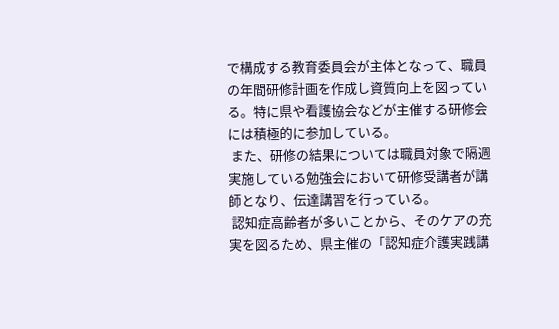で構成する教育委員会が主体となって、職員の年間研修計画を作成し資質向上を図っている。特に県や看護協会などが主催する研修会には積極的に参加している。
 また、研修の結果については職員対象で隔週実施している勉強会において研修受講者が講師となり、伝達講習を行っている。
 認知症高齢者が多いことから、そのケアの充実を図るため、県主催の「認知症介護実践講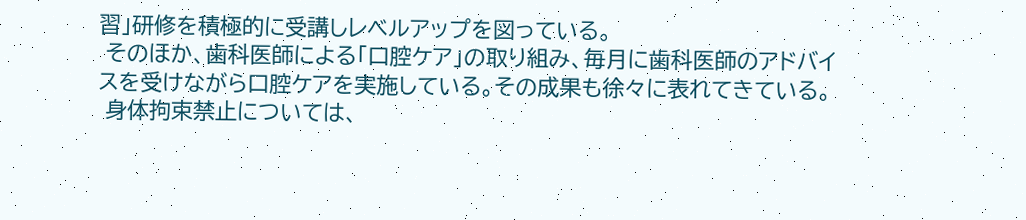習」研修を積極的に受講しレベルアップを図っている。
 そのほか、歯科医師による「口腔ケア」の取り組み、毎月に歯科医師のアドバイスを受けながら口腔ケアを実施している。その成果も徐々に表れてきている。
 身体拘束禁止については、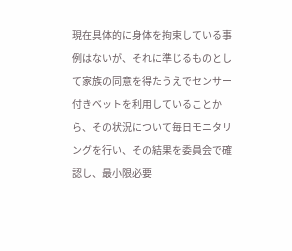現在具体的に身体を拘束している事例はないが、それに準じるものとして家族の同意を得たうえでセンサー付きベットを利用していることから、その状況について毎日モニタリングを行い、その結果を委員会で確認し、最小限必要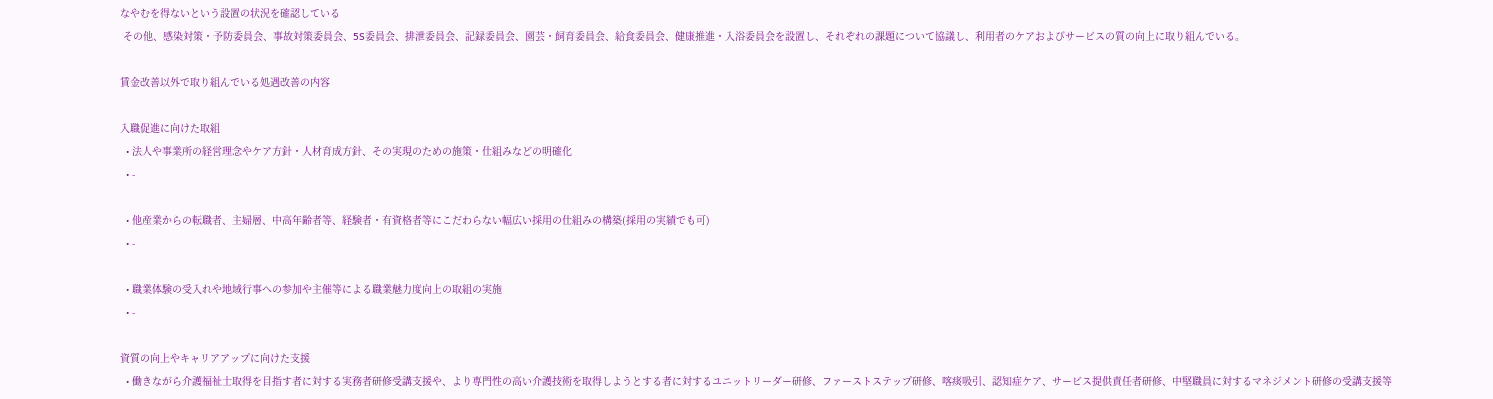なやむを得ないという設置の状況を確認している
 その他、感染対策・予防委員会、事故対策委員会、5S委員会、排泄委員会、記録委員会、園芸・飼育委員会、給食委員会、健康推進・入浴委員会を設置し、それぞれの課題について協議し、利用者のケアおよびサービスの質の向上に取り組んでいる。

賃金改善以外で取り組んでいる処遇改善の内容

入職促進に向けた取組
  • 法人や事業所の経営理念やケア方針・人材育成方針、その実現のための施策・仕組みなどの明確化
  • -

  • 他産業からの転職者、主婦層、中高年齢者等、経験者・有資格者等にこだわらない幅広い採用の仕組みの構築(採用の実績でも可)
  • -

  • 職業体験の受入れや地域行事への参加や主催等による職業魅力度向上の取組の実施
  • -

資質の向上やキャリアアップに向けた支援
  • 働きながら介護福祉士取得を目指す者に対する実務者研修受講支援や、より専門性の高い介護技術を取得しようとする者に対するユニットリーダー研修、ファーストステップ研修、喀痰吸引、認知症ケア、サービス提供責任者研修、中堅職員に対するマネジメント研修の受講支援等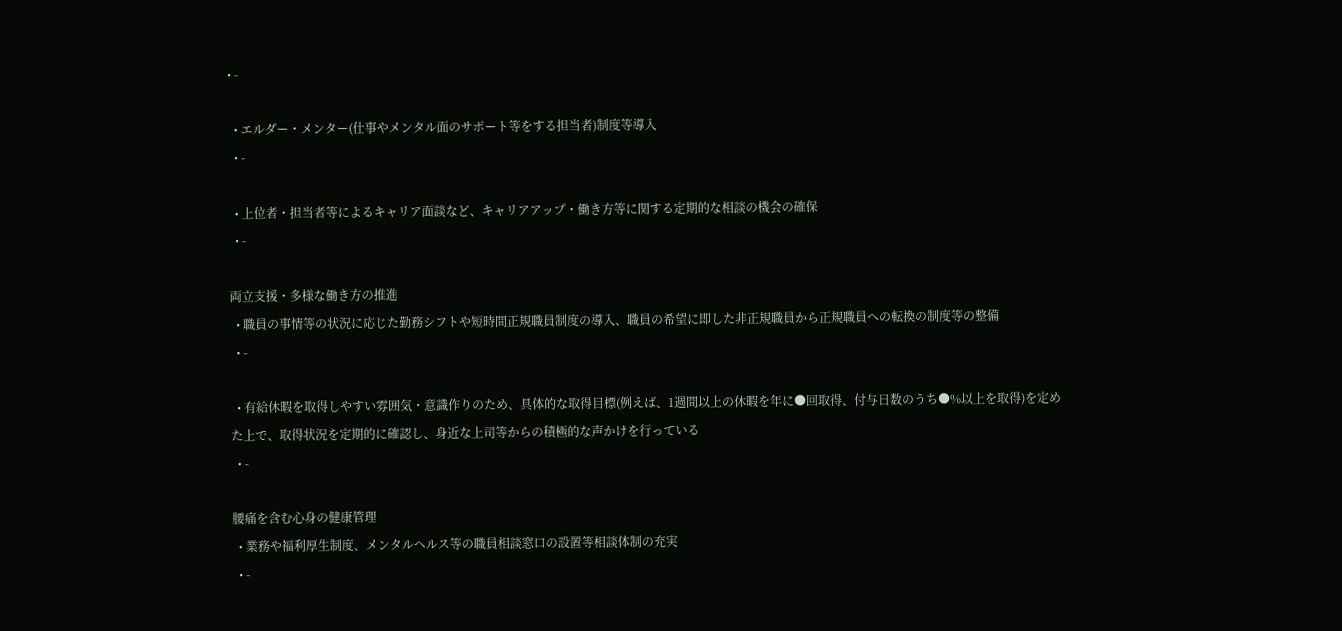• -

  • エルダー・メンター(仕事やメンタル面のサポート等をする担当者)制度等導入
  • -

  • 上位者・担当者等によるキャリア面談など、キャリアアップ・働き方等に関する定期的な相談の機会の確保
  • -

両立支援・多様な働き方の推進
  • 職員の事情等の状況に応じた勤務シフトや短時間正規職員制度の導入、職員の希望に即した非正規職員から正規職員への転換の制度等の整備
  • -

  • 有給休暇を取得しやすい雰囲気・意識作りのため、具体的な取得目標(例えば、1週間以上の休暇を年に●回取得、付与日数のうち●%以上を取得)を定めた上で、取得状況を定期的に確認し、身近な上司等からの積極的な声かけを行っている
  • -

腰痛を含む心身の健康管理
  • 業務や福利厚生制度、メンタルヘルス等の職員相談窓口の設置等相談体制の充実
  • -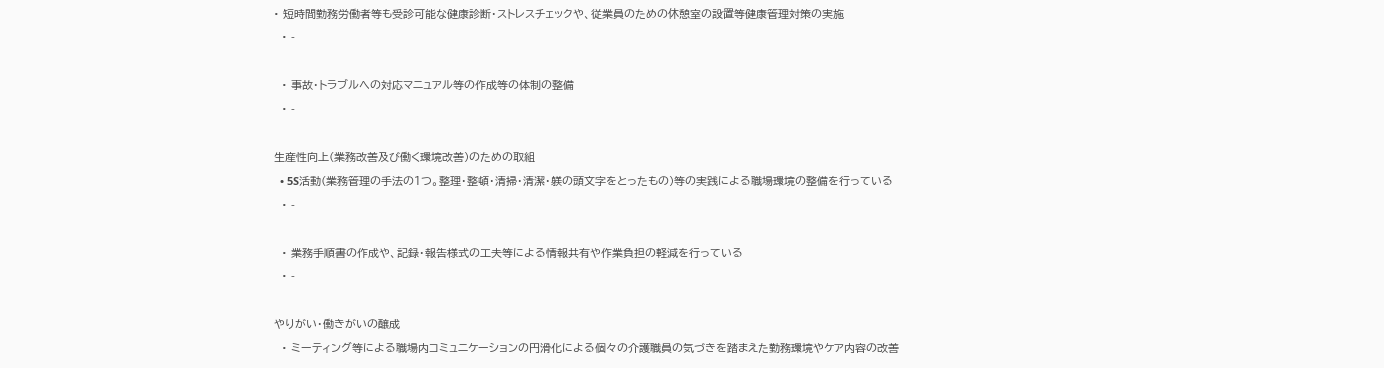• 短時間勤務労働者等も受診可能な健康診断・ストレスチェックや、従業員のための休憩室の設置等健康管理対策の実施
  • -

  • 事故・トラブルへの対応マニュアル等の作成等の体制の整備
  • -

生産性向上(業務改善及び働く環境改善)のための取組
  • 5S活動(業務管理の手法の1つ。整理・整頓・清掃・清潔・躾の頭文字をとったもの)等の実践による職場環境の整備を行っている
  • -

  • 業務手順書の作成や、記録・報告様式の工夫等による情報共有や作業負担の軽減を行っている
  • -

やりがい・働きがいの醸成
  • ミーティング等による職場内コミュニケーションの円滑化による個々の介護職員の気づきを踏まえた勤務環境やケア内容の改善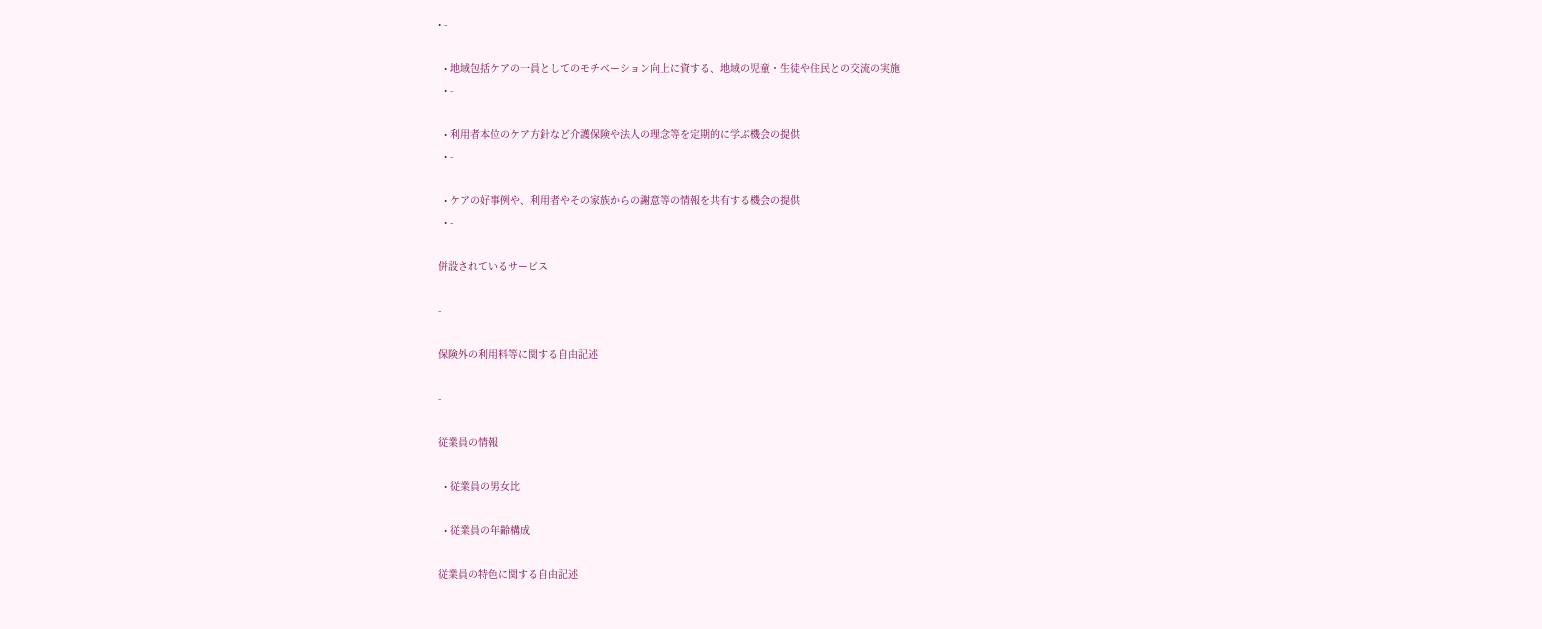• -

  • 地域包括ケアの一員としてのモチベーション向上に資する、地域の児童・生徒や住民との交流の実施
  • -

  • 利用者本位のケア方針など介護保険や法人の理念等を定期的に学ぶ機会の提供
  • -

  • ケアの好事例や、利用者やその家族からの謝意等の情報を共有する機会の提供
  • -

併設されているサービス

-

保険外の利用料等に関する自由記述

-

従業員の情報

  • 従業員の男女比

  • 従業員の年齢構成

従業員の特色に関する自由記述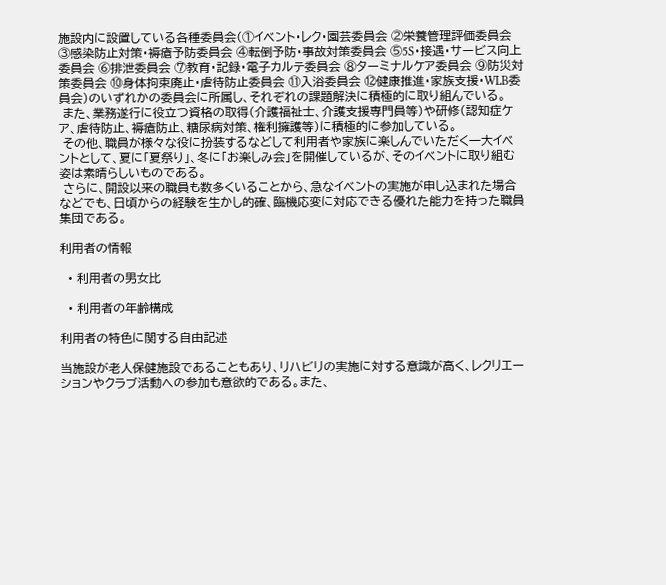施設内に設置している各種委員会(①イベント・レク・園芸委員会 ②栄養管理評価委員会 ③感染防止対策・褥瘡予防委員会 ④転倒予防・事故対策委員会 ⑤5S・接遇・サービス向上委員会 ⑥排泄委員会 ⑦教育・記録・電子カルテ委員会 ⑧ターミナルケア委員会 ⑨防災対策委員会 ⑩身体拘束廃止・虐待防止委員会 ⑪入浴委員会 ⑫健康推進・家族支援・WLB委員会)のいずれかの委員会に所属し、それぞれの課題解決に積極的に取り組んでいる。
 また、業務遂行に役立つ資格の取得(介護福祉士、介護支援専門員等)や研修(認知症ケア、虐待防止、褥瘡防止、糖尿病対策、権利擁護等)に積極的に参加している。
 その他、職員が様々な役に扮装するなどして利用者や家族に楽しんでいただく一大イベントとして、夏に「夏祭り」、冬に「お楽しみ会」を開催しているが、そのイベントに取り組む姿は素晴らしいものである。
 さらに、開設以来の職員も数多くいることから、急なイベントの実施が申し込まれた場合などでも、日頃からの経験を生かし的確、臨機応変に対応できる優れた能力を持った職員集団である。

利用者の情報

  • 利用者の男女比

  • 利用者の年齢構成

利用者の特色に関する自由記述

当施設が老人保健施設であることもあり、リハビリの実施に対する意識が高く、レクリエーションやクラブ活動への参加も意欲的である。また、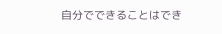自分でできることはでき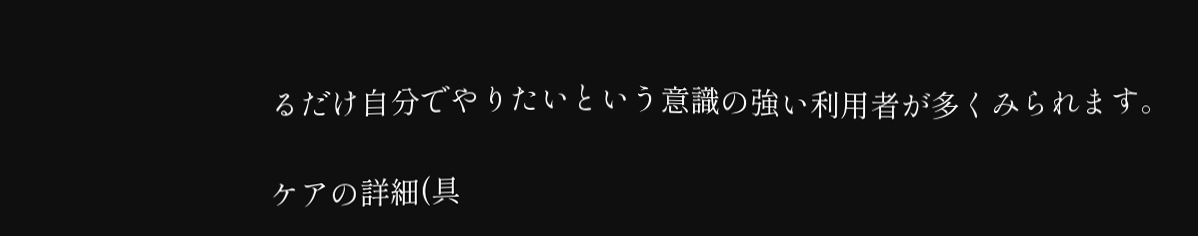るだけ自分でやりたいという意識の強い利用者が多くみられます。

ケアの詳細(具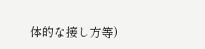体的な接し方等)